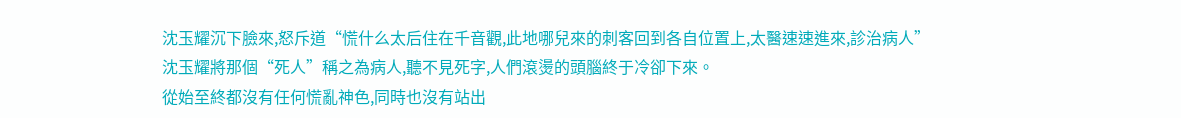沈玉耀沉下臉來,怒斥道“慌什么太后住在千音觀,此地哪兒來的刺客回到各自位置上,太醫速速進來,診治病人”
沈玉耀將那個“死人”稱之為病人,聽不見死字,人們滾燙的頭腦終于冷卻下來。
從始至終都沒有任何慌亂神色,同時也沒有站出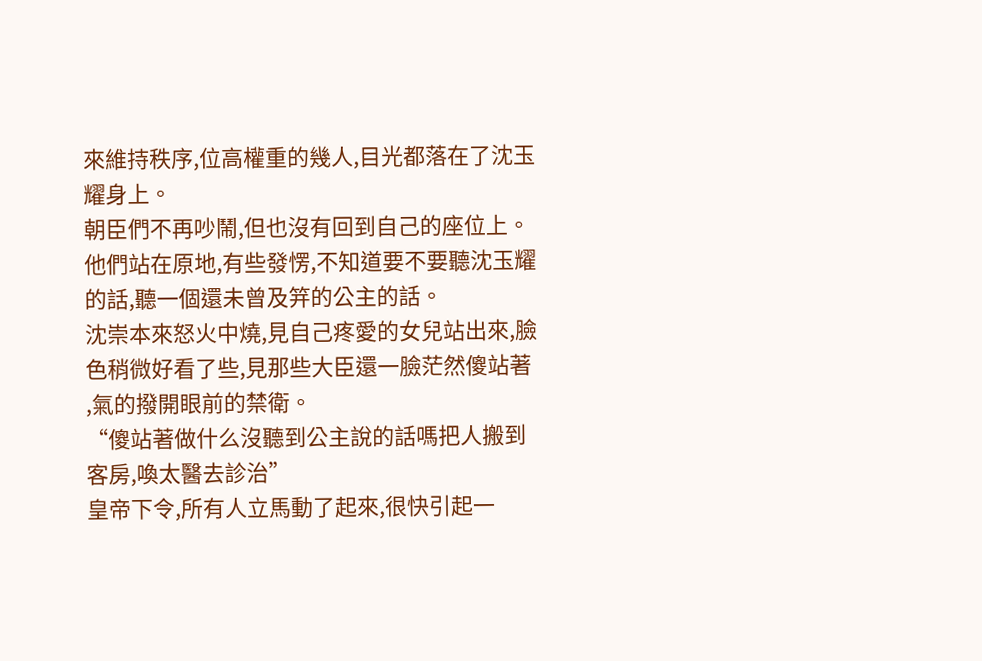來維持秩序,位高權重的幾人,目光都落在了沈玉耀身上。
朝臣們不再吵鬧,但也沒有回到自己的座位上。
他們站在原地,有些發愣,不知道要不要聽沈玉耀的話,聽一個還未曾及笄的公主的話。
沈崇本來怒火中燒,見自己疼愛的女兒站出來,臉色稍微好看了些,見那些大臣還一臉茫然傻站著
,氣的撥開眼前的禁衛。
“傻站著做什么沒聽到公主說的話嗎把人搬到客房,喚太醫去診治”
皇帝下令,所有人立馬動了起來,很快引起一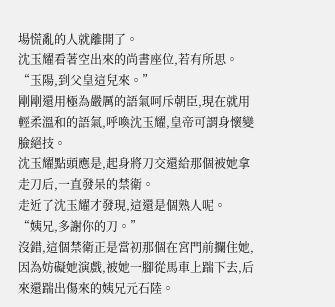場慌亂的人就離開了。
沈玉耀看著空出來的尚書座位,若有所思。
“玉陽,到父皇這兒來。”
剛剛還用極為嚴厲的語氣呵斥朝臣,現在就用輕柔溫和的語氣,呼喚沈玉耀,皇帝可謂身懷變臉絕技。
沈玉耀點頭應是,起身將刀交還給那個被她拿走刀后,一直發呆的禁衛。
走近了沈玉耀才發現,這還是個熟人呢。
“姨兄,多謝你的刀。”
沒錯,這個禁衛正是當初那個在宮門前攔住她,因為妨礙她演戲,被她一腳從馬車上踹下去,后來還踹出傷來的姨兄元石陸。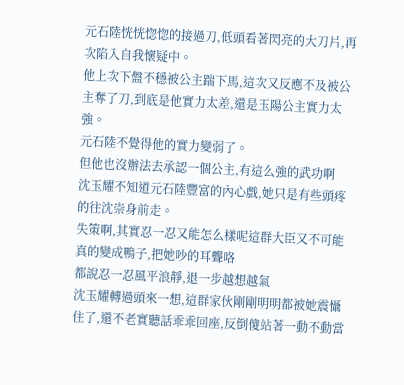元石陸恍恍惚惚的接過刀,低頭看著閃亮的大刀片,再次陷入自我懷疑中。
他上次下盤不穩被公主踹下馬,這次又反應不及被公主奪了刀,到底是他實力太差,還是玉陽公主實力太強。
元石陸不覺得他的實力變弱了。
但他也沒辦法去承認一個公主,有這么強的武功啊
沈玉耀不知道元石陸豐富的內心戲,她只是有些頭疼的往沈崇身前走。
失策啊,其實忍一忍又能怎么樣呢這群大臣又不可能真的變成鴨子,把她吵的耳聾咯
都說忍一忍風平浪靜,退一步越想越氣
沈玉耀轉過頭來一想,這群家伙剛剛明明都被她震懾住了,還不老實聽話乖乖回座,反倒傻站著一動不動當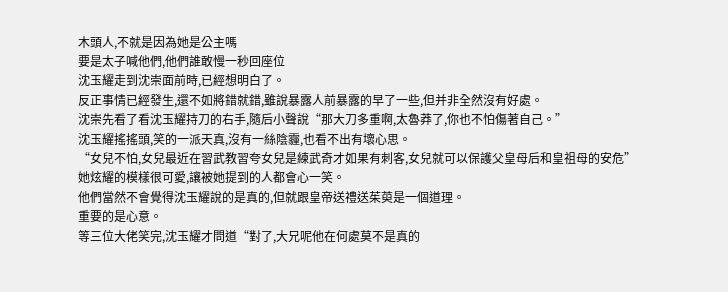木頭人,不就是因為她是公主嗎
要是太子喊他們,他們誰敢慢一秒回座位
沈玉耀走到沈崇面前時,已經想明白了。
反正事情已經發生,還不如將錯就錯,雖說暴露人前暴露的早了一些,但并非全然沒有好處。
沈崇先看了看沈玉耀持刀的右手,隨后小聲說“那大刀多重啊,太魯莽了,你也不怕傷著自己。”
沈玉耀搖搖頭,笑的一派天真,沒有一絲陰霾,也看不出有壞心思。
“女兒不怕,女兒最近在習武教習夸女兒是練武奇才如果有刺客,女兒就可以保護父皇母后和皇祖母的安危”
她炫耀的模樣很可愛,讓被她提到的人都會心一笑。
他們當然不會覺得沈玉耀說的是真的,但就跟皇帝送禮送茱萸是一個道理。
重要的是心意。
等三位大佬笑完,沈玉耀才問道“對了,大兄呢他在何處莫不是真的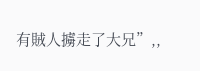有賊人擄走了大兄”,,